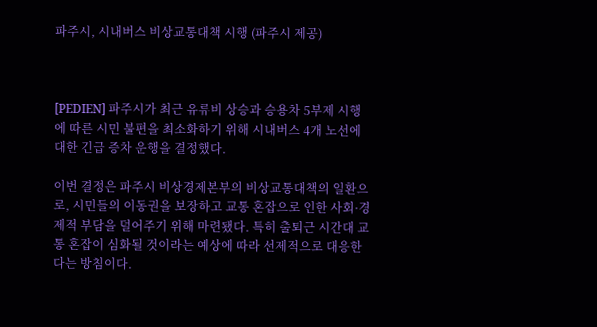파주시, 시내버스 비상교통대책 시행 (파주시 제공)



[PEDIEN] 파주시가 최근 유류비 상승과 승용차 5부제 시행에 따른 시민 불편을 최소화하기 위해 시내버스 4개 노선에 대한 긴급 증차 운행을 결정했다.

이번 결정은 파주시 비상경제본부의 비상교통대책의 일환으로, 시민들의 이동권을 보장하고 교통 혼잡으로 인한 사회·경제적 부담을 덜어주기 위해 마련됐다. 특히 출퇴근 시간대 교통 혼잡이 심화될 것이라는 예상에 따라 선제적으로 대응한다는 방침이다.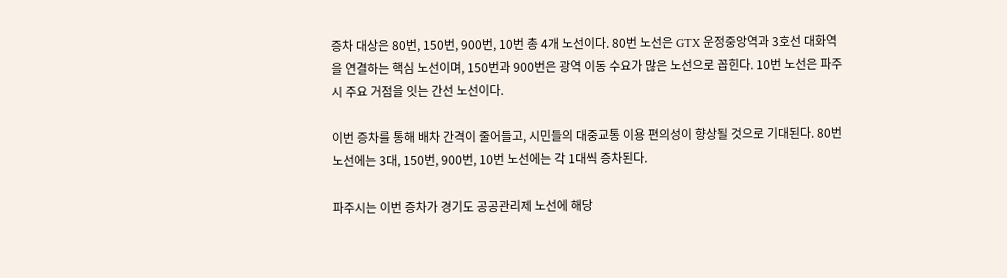증차 대상은 80번, 150번, 900번, 10번 총 4개 노선이다. 80번 노선은 GTX 운정중앙역과 3호선 대화역을 연결하는 핵심 노선이며, 150번과 900번은 광역 이동 수요가 많은 노선으로 꼽힌다. 10번 노선은 파주시 주요 거점을 잇는 간선 노선이다.

이번 증차를 통해 배차 간격이 줄어들고, 시민들의 대중교통 이용 편의성이 향상될 것으로 기대된다. 80번 노선에는 3대, 150번, 900번, 10번 노선에는 각 1대씩 증차된다.

파주시는 이번 증차가 경기도 공공관리제 노선에 해당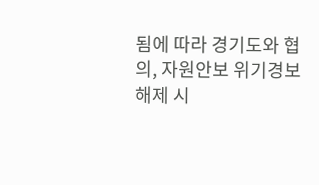됨에 따라 경기도와 협의, 자원안보 위기경보 해제 시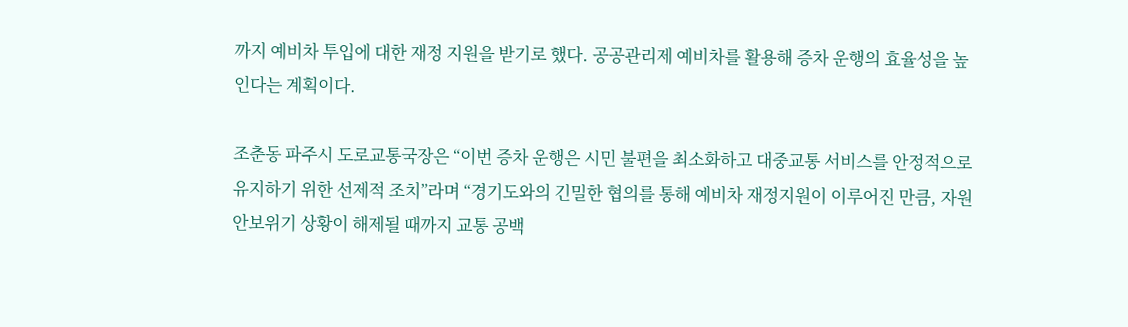까지 예비차 투입에 대한 재정 지원을 받기로 했다. 공공관리제 예비차를 활용해 증차 운행의 효율성을 높인다는 계획이다.

조춘동 파주시 도로교통국장은 “이번 증차 운행은 시민 불편을 최소화하고 대중교통 서비스를 안정적으로 유지하기 위한 선제적 조치”라며 “경기도와의 긴밀한 협의를 통해 예비차 재정지원이 이루어진 만큼, 자원안보위기 상황이 해제될 때까지 교통 공백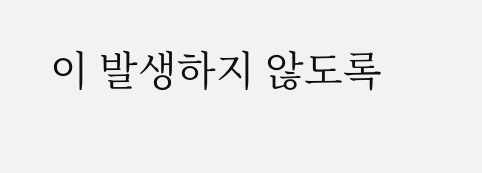이 발생하지 않도록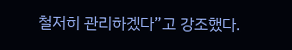철저히 관리하겠다”고 강조했다.